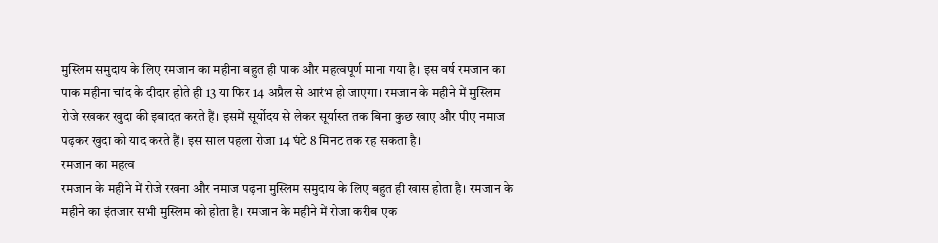मुस्लिम समुदाय के लिए रमजान का महीना बहुत ही पाक और महत्वपूर्ण माना गया है। इस वर्ष रमजान का पाक महीना चांद के दीदार होते ही 13 या फिर 14 अप्रैल से आरंभ हो जाएगा। रमजान के महीने में मुस्लिम रोजे रखकर खुदा की इबादत करते हैं। इसमें सूर्योदय से लेकर सूर्यास्त तक बिना कुछ खाए और पीए नमाज पढ़कर खुदा को याद करते हैं। इस साल पहला रोजा 14 घंटे 8 मिनट तक रह सकता है।
रमजान का महत्व
रमजान के महीने में रोजे रखना और नमाज पढ़ना मुस्लिम समुदाय के लिए बहुत ही खास होता है। रमजान के महीने का इंतजार सभी मुस्लिम को होता है। रमजान के महीने में रोजा करीब एक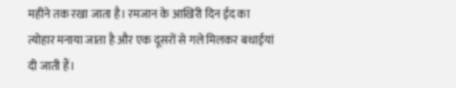महीने तक रखा जाता है। रमजान के आखिरी दिन ईद का त्योहार मनाया जाता है और एक दूसरों से गले मिलकर बधाईयां दी जाती हैं।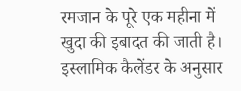रमजान के पूरे एक महीना में खुदा की इबादत की जाती है। इस्लामिक कैलेंडर के अनुसार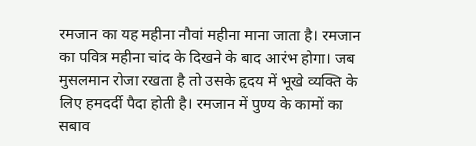रमजान का यह महीना नौवां महीना माना जाता है। रमजान का पवित्र महीना चांद के दिखने के बाद आरंभ होगा। जब मुसलमान रोजा रखता है तो उसके हृदय में भूखे व्यक्ति के लिए हमदर्दी पैदा होती है। रमजान में पुण्य के कामों का सबाव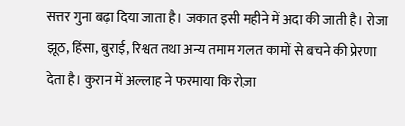सत्तर गुना बढ़ा दिया जाता है। जकात इसी महीने में अदा की जाती है। रोजा झूठ, हिंसा, बुराई, रिश्वत तथा अन्य तमाम गलत कामों से बचने की प्रेरणा देता है। कुरान में अल्लाह ने फरमाया कि रोज़ा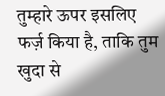तुम्हारे ऊपर इसलिए फर्ज़ किया है, ताकि तुम खुदा से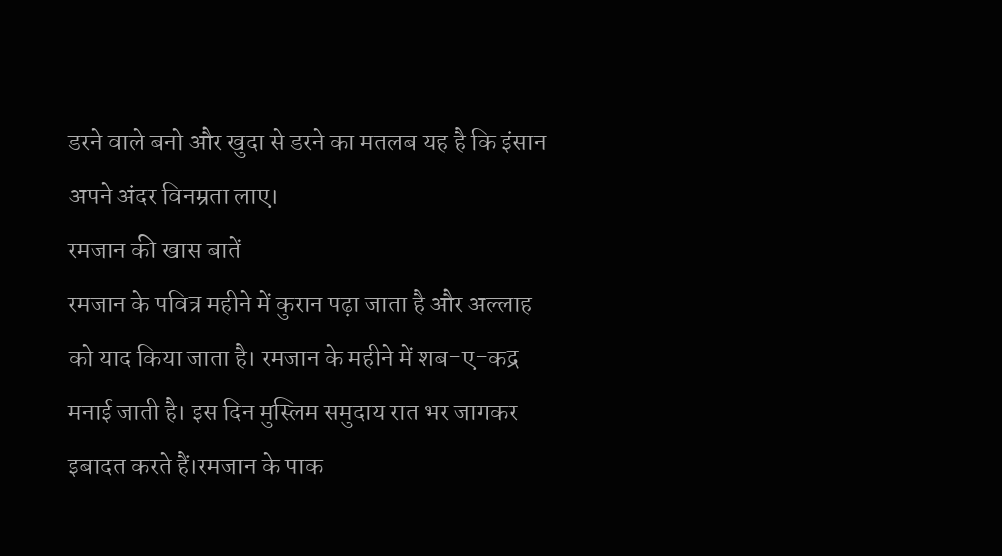डरने वाले बनो और खुदा से डरने का मतलब यह है कि इंसान अपने अंदर विनम्रता लाए।
रमजान की खास बातें
रमजान के पवित्र महीने में कुरान पढ़ा जाता है और अल्लाह को याद किया जाता है। रमजान के महीने में शब-ए-कद्र मनाई जाती है। इस दिन मुस्लिम समुदाय रात भर जागकर इबादत करते हैं।रमजान के पाक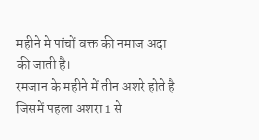महीने मे पांचों वक्त की नमाज अदा की जाती है।
रमजान के महीने में तीन अशरे होते है जिसमें पहला अशरा 1 से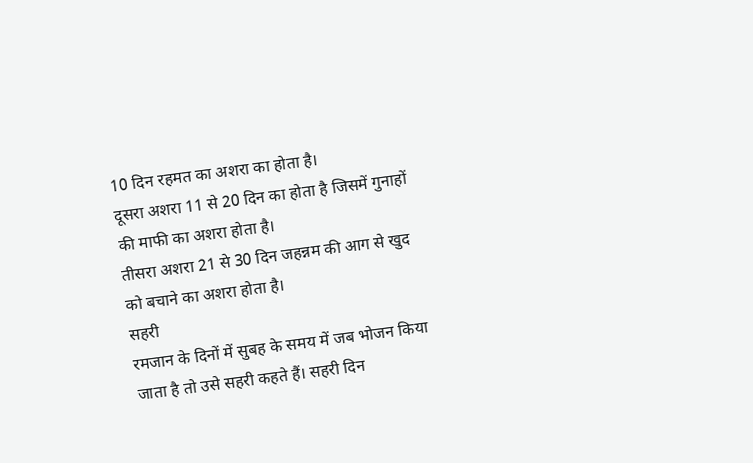10 दिन रहमत का अशरा का होता है।
दूसरा अशरा 11 से 20 दिन का होता है जिसमें गुनाहों की माफी का अशरा होता है।
तीसरा अशरा 21 से 30 दिन जहन्नम की आग से खुद को बचाने का अशरा होता है।
सहरी
रमजान के दिनों में सुबह के समय में जब भोजन किया जाता है तो उसे सहरी कहते हैं। सहरी दिन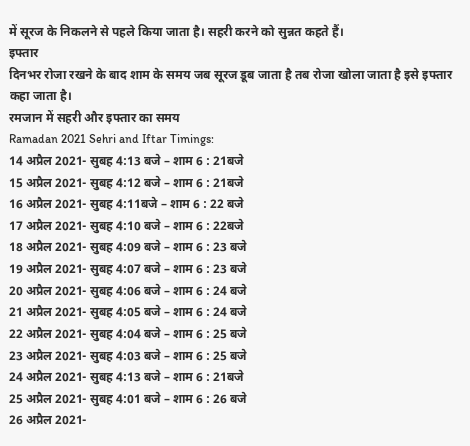में सूरज के निकलने से पहले किया जाता है। सहरी करने को सुन्नत कहते हैं।
इफ्तार
दिनभर रोजा रखने के बाद शाम के समय जब सूरज डूब जाता है तब रोजा खोला जाता है इसे इफ्तार कहा जाता है।
रमजान में सहरी और इफ्तार का समय
Ramadan 2021 Sehri and Iftar Timings:
14 अप्रैल 2021- सुबह 4:13 बजे – शाम 6 : 21बजे
15 अप्रैल 2021- सुबह 4:12 बजे – शाम 6 : 21बजे
16 अप्रैल 2021- सुबह 4:11बजे – शाम 6 : 22 बजे
17 अप्रैल 2021- सुबह 4:10 बजे – शाम 6 : 22बजे
18 अप्रैल 2021- सुबह 4:09 बजे – शाम 6 : 23 बजे
19 अप्रैल 2021- सुबह 4:07 बजे – शाम 6 : 23 बजे
20 अप्रैल 2021- सुबह 4:06 बजे – शाम 6 : 24 बजे
21 अप्रैल 2021- सुबह 4:05 बजे – शाम 6 : 24 बजे
22 अप्रैल 2021- सुबह 4:04 बजे – शाम 6 : 25 बजे
23 अप्रैल 2021- सुबह 4:03 बजे – शाम 6 : 25 बजे
24 अप्रैल 2021- सुबह 4:13 बजे – शाम 6 : 21बजे
25 अप्रैल 2021- सुबह 4:01 बजे – शाम 6 : 26 बजे
26 अप्रैल 2021-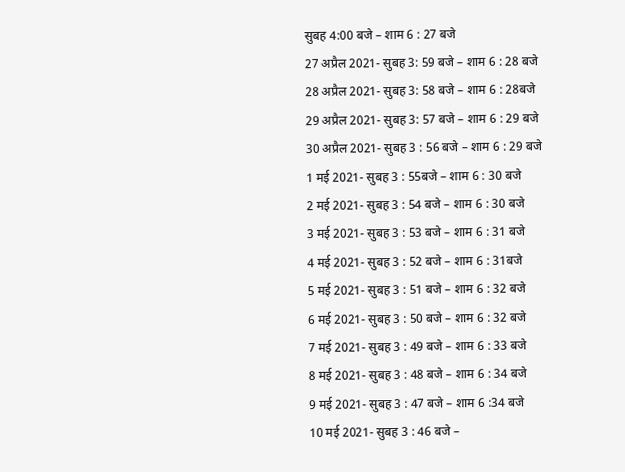सुबह 4:00 बजे – शाम 6 : 27 बजे
27 अप्रैल 2021- सुबह 3: 59 बजे – शाम 6 : 28 बजे
28 अप्रैल 2021- सुबह 3: 58 बजे – शाम 6 : 28बजे
29 अप्रैल 2021- सुबह 3: 57 बजे – शाम 6 : 29 बजे
30 अप्रैल 2021- सुबह 3 : 56 बजे – शाम 6 : 29 बजे
1 मई 2021- सुबह 3 : 55बजे – शाम 6 : 30 बजे
2 मई 2021- सुबह 3 : 54 बजे – शाम 6 : 30 बजे
3 मई 2021- सुबह 3 : 53 बजे – शाम 6 : 31 बजे
4 मई 2021- सुबह 3 : 52 बजे – शाम 6 : 31बजे
5 मई 2021- सुबह 3 : 51 बजे – शाम 6 : 32 बजे
6 मई 2021- सुबह 3 : 50 बजे – शाम 6 : 32 बजे
7 मई 2021- सुबह 3 : 49 बजे – शाम 6 : 33 बजे
8 मई 2021- सुबह 3 : 48 बजे – शाम 6 : 34 बजे
9 मई 2021- सुबह 3 : 47 बजे – शाम 6 :34 बजे
10 मई 2021- सुबह 3 : 46 बजे –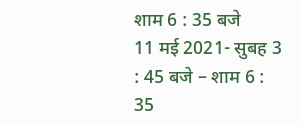शाम 6 : 35 बजे
11 मई 2021- सुबह 3 : 45 बजे – शाम 6 : 35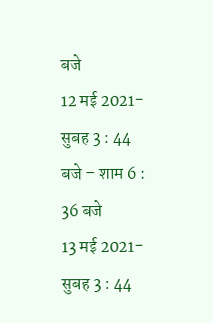बजे
12 मई 2021- सुबह 3 : 44 बजे – शाम 6 : 36 बजे
13 मई 2021- सुबह 3 : 44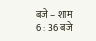बजे – शाम 6 : 36 बजे